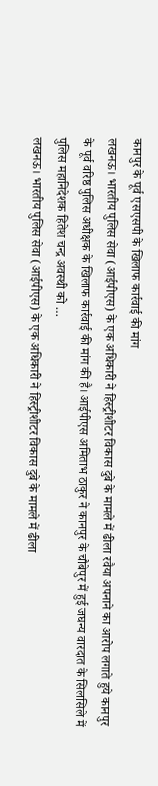कानपुर के पूर्व एसएसपी के खिलाफ कार्रवाई की मांग
लखनऊ। भारतीय पुलिस सेवा (आईपीएस) के एक अधिकारी ने हिस्ट्रीशीटर विकास दुबे के मामले में ढीला रवैया अपनाने का आरोप लगाते हुये कानपुर के पूर्व वरिष्ठ पुलिस अधीक्षक के खिलाफ कार्रवाई की मांग की है। आईपीएस अमिताभ ठाकुर ने कानपुर के चौबेपुर में हुई जघन्य वारदात के सिलसिले में पुलिस महानिदेशक हितेश चन्द्र अवस्थी को …
लखनऊ। भारतीय पुलिस सेवा (आईपीएस) के एक अधिकारी ने हिस्ट्रीशीटर विकास दुबे के मामले में ढीला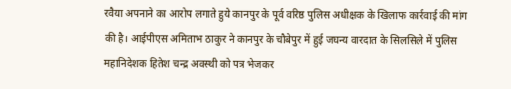रवैया अपनाने का आरोप लगाते हुये कानपुर के पूर्व वरिष्ठ पुलिस अधीक्षक के खिलाफ कार्रवाई की मांग की है। आईपीएस अमिताभ ठाकुर ने कानपुर के चौबेपुर में हुई जघन्य वारदात के सिलसिले में पुलिस महानिदेशक हितेश चन्द्र अवस्थी को पत्र भेजकर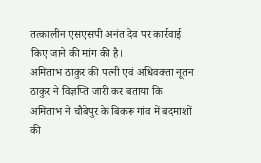तत्कालीन एसएसपी अनंत देव पर कार्रवाई किए जाने की मांग की है।
अमिताभ ठाकुर की पत्नी एवं अधिवक्ता नूतन ठाकुर ने विज्ञप्ति जारी कर बताया कि अमिताभ ने चौबेपुर के बिकरू गांव में बदमाशों की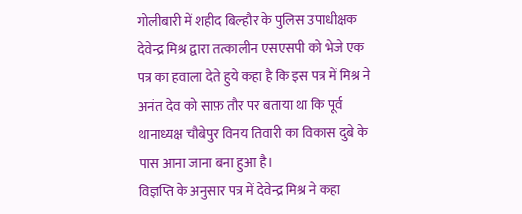गोलीबारी में शहीद बिल्हौर के पुलिस उपाधीक्षक देवेन्द्र मिश्र द्वारा तत्कालीन एसएसपी को भेजे एक पत्र का हवाला देते हुये कहा है कि इस पत्र में मिश्र ने अनंत देव को साफ़ तौर पर बताया था कि पूर्व थानाध्यक्ष चौबेपुर विनय तिवारी का विकास दुबे के पास आना जाना बना हुआ है।
विज्ञप्ति के अनुसार पत्र में देवेन्द्र मिश्र ने कहा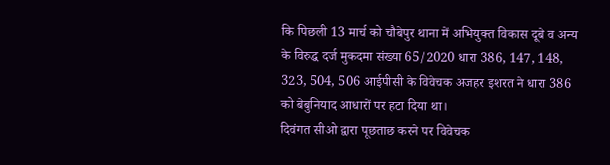कि पिछली 13 मार्च को चौबेपुर थाना में अभियुक्त विकास दूबे व अन्य के विरुद्ध दर्ज मुकदमा संख्या 65/2020 धारा 386, 147, 148, 323, 504, 506 आईपीसी के विवेचक अजहर इशरत ने धारा 386 को बेबुनियाद आधारों पर हटा दिया था।
दिवंगत सीओ द्वारा पूछताछ करने पर विवेचक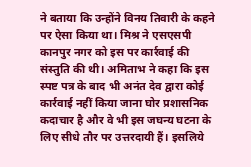ने बताया कि उन्होंने विनय तिवारी के कहने पर ऐसा किया था। मिश्र ने एसएसपी कानपुर नगर को इस पर कार्रवाई की संस्तुति की थी। अमिताभ ने कहा कि इस स्पष्ट पत्र के बाद भी अनंत देव द्वारा कोई कार्रवाई नहीं किया जाना घोर प्रशासनिक कदाचार है और वे भी इस जघन्य घटना के लिए सीधे तौर पर उत्तरदायी हैं। इसलिये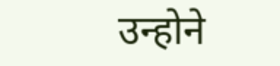उन्होने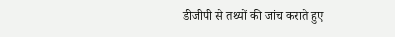डीजीपी से तथ्यों की जांच कराते हुए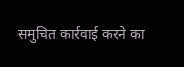समुचित कार्रवाई करने का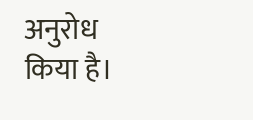अनुरोध किया है।